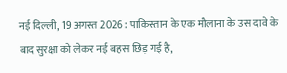नई दिल्ली, 19 अगस्त 2026 : पाकिस्तान के एक मौलाना के उस दावे के बाद सुरक्षा को लेकर नई बहस छिड़ गई है,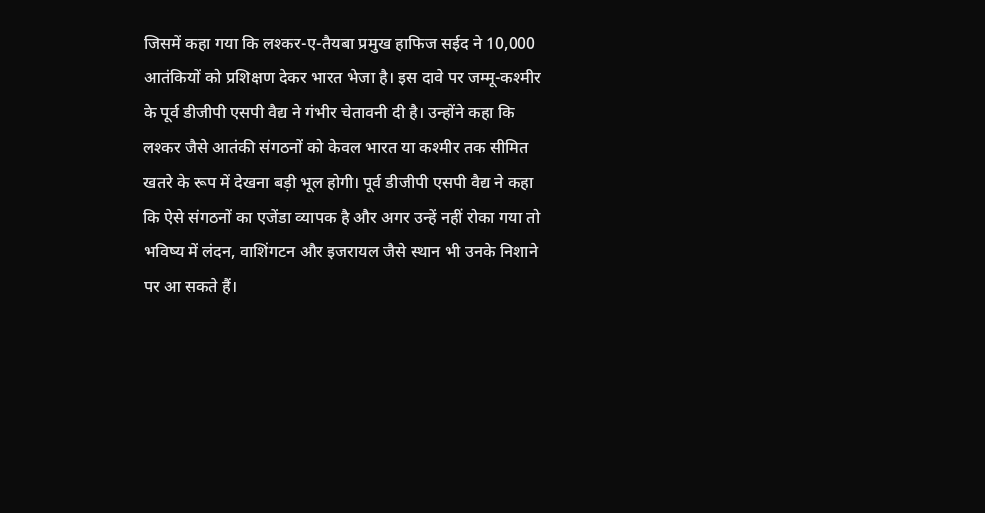जिसमें कहा गया कि लश्कर-ए-तैयबा प्रमुख हाफिज सईद ने 10,000 आतंकियों को प्रशिक्षण देकर भारत भेजा है। इस दावे पर जम्मू-कश्मीर के पूर्व डीजीपी एसपी वैद्य ने गंभीर चेतावनी दी है। उन्होंने कहा कि लश्कर जैसे आतंकी संगठनों को केवल भारत या कश्मीर तक सीमित खतरे के रूप में देखना बड़ी भूल होगी। पूर्व डीजीपी एसपी वैद्य ने कहा कि ऐसे संगठनों का एजेंडा व्यापक है और अगर उन्हें नहीं रोका गया तो भविष्य में लंदन, वाशिंगटन और इजरायल जैसे स्थान भी उनके निशाने पर आ सकते हैं।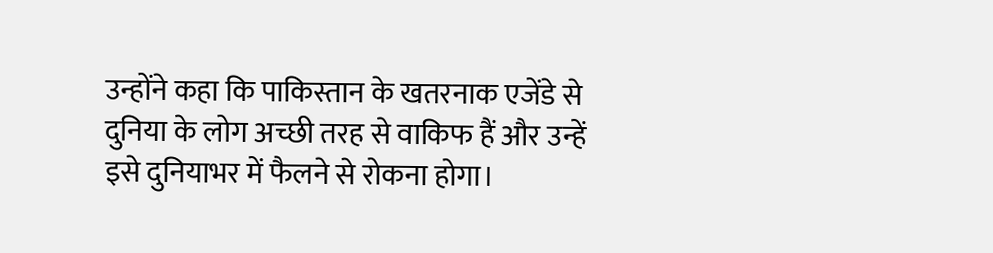उन्होंने कहा कि पाकिस्तान के खतरनाक एजेंडे से दुनिया के लोग अच्छी तरह से वाकिफ हैं और उन्हें इसे दुनियाभर में फैलने से रोकना होगा।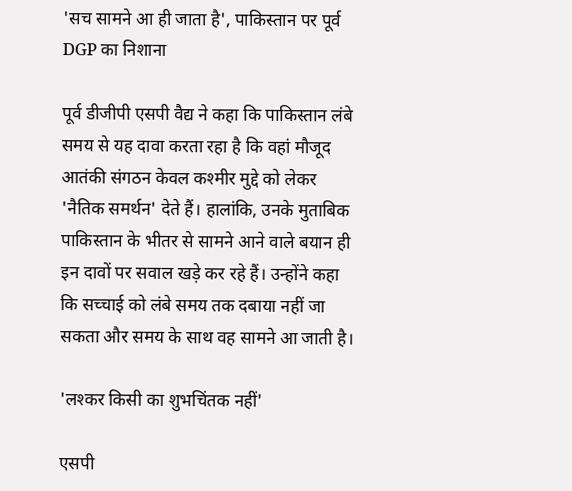'सच सामने आ ही जाता है', पाकिस्तान पर पूर्व DGP का निशाना

पूर्व डीजीपी एसपी वैद्य ने कहा कि पाकिस्तान लंबे समय से यह दावा करता रहा है कि वहां मौजूद आतंकी संगठन केवल कश्मीर मुद्दे को लेकर 'नैतिक समर्थन' देते हैं। हालांकि, उनके मुताबिक पाकिस्तान के भीतर से सामने आने वाले बयान ही इन दावों पर सवाल खड़े कर रहे हैं। उन्होंने कहा कि सच्चाई को लंबे समय तक दबाया नहीं जा सकता और समय के साथ वह सामने आ जाती है।

'लश्कर किसी का शुभचिंतक नहीं'

एसपी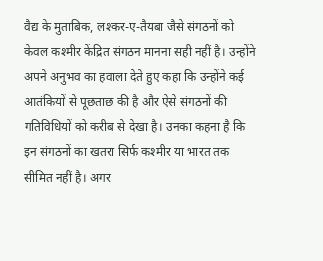वैद्य के मुताबिक, लश्कर-ए-तैयबा जैसे संगठनों को केवल कश्मीर केंद्रित संगठन मानना सही नहीं है। उन्होंने अपने अनुभव का हवाला देते हुए कहा कि उन्होंने कई आतंकियों से पूछताछ की है और ऐसे संगठनों की गतिविधियों को करीब से देखा है। उनका कहना है कि इन संगठनों का खतरा सिर्फ कश्मीर या भारत तक सीमित नहीं है। अगर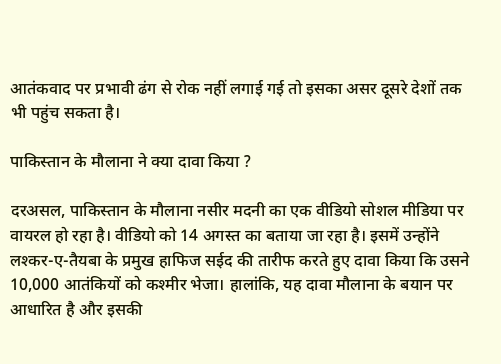आतंकवाद पर प्रभावी ढंग से रोक नहीं लगाई गई तो इसका असर दूसरे देशों तक भी पहुंच सकता है।

पाकिस्तान के मौलाना ने क्या दावा किया ?

दरअसल, पाकिस्तान के मौलाना नसीर मदनी का एक वीडियो सोशल मीडिया पर वायरल हो रहा है। वीडियो को 14 अगस्त का बताया जा रहा है। इसमें उन्होंने लश्कर-ए-तैयबा के प्रमुख हाफिज सईद की तारीफ करते हुए दावा किया कि उसने 10,000 आतंकियों को कश्मीर भेजा। हालांकि, यह दावा मौलाना के बयान पर आधारित है और इसकी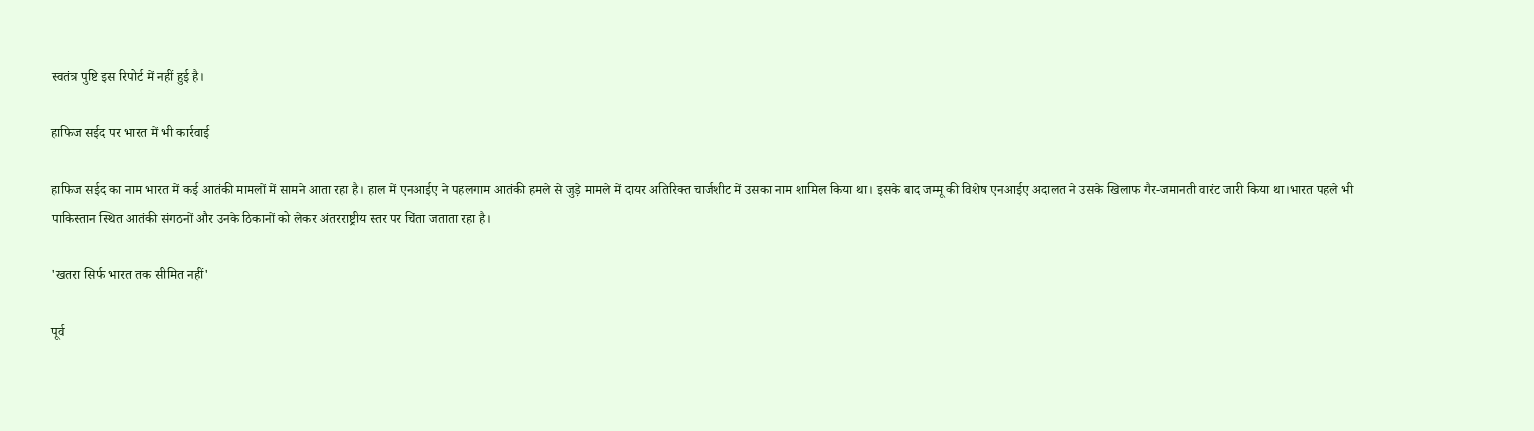स्वतंत्र पुष्टि इस रिपोर्ट में नहीं हुई है।

हाफिज सईद पर भारत में भी कार्रवाई

हाफिज सईद का नाम भारत में कई आतंकी मामलों में सामने आता रहा है। हाल में एनआईए ने पहलगाम आतंकी हमले से जुड़े मामले में दायर अतिरिक्त चार्जशीट में उसका नाम शामिल किया था। इसके बाद जम्मू की विशेष एनआईए अदालत ने उसके खिलाफ गैर-जमानती वारंट जारी किया था।भारत पहले भी पाकिस्तान स्थित आतंकी संगठनों और उनके ठिकानों को लेकर अंतरराष्ट्रीय स्तर पर चिंता जताता रहा है।

'खतरा सिर्फ भारत तक सीमित नहीं'

पूर्व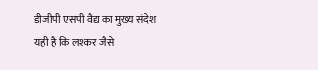डीजीपी एसपी वैद्य का मुख्य संदेश यही है कि लश्कर जैसे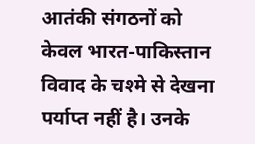आतंकी संगठनों को केवल भारत-पाकिस्तान विवाद के चश्मे से देखना पर्याप्त नहीं है। उनके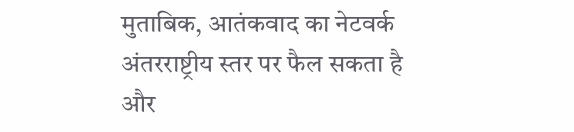मुताबिक, आतंकवाद का नेटवर्क अंतरराष्ट्रीय स्तर पर फैल सकता है और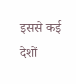इससे कई देशों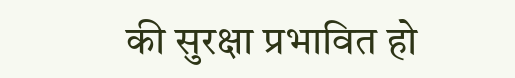की सुरक्षा प्रभावित हो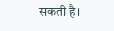सकती है।